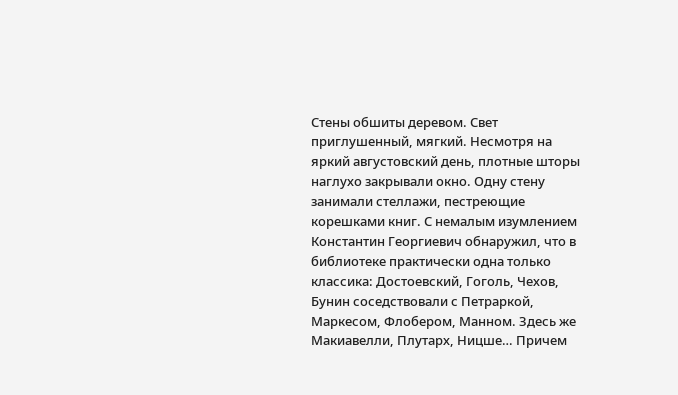Стены обшиты деревом. Свет приглушенный, мягкий. Несмотря на яркий августовский день, плотные шторы наглухо закрывали окно. Одну стену занимали стеллажи, пестреющие корешками книг. С немалым изумлением Константин Георгиевич обнаружил, что в библиотеке практически одна только классика: Достоевский, Гоголь, Чехов, Бунин соседствовали с Петраркой, Маркесом, Флобером, Манном. Здесь же Макиавелли, Плутарх, Ницше… Причем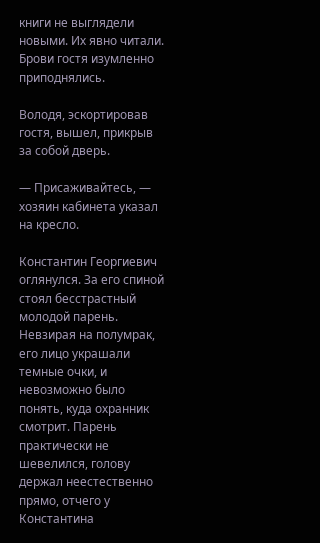книги не выглядели новыми. Их явно читали. Брови гостя изумленно приподнялись.

Володя, эскортировав гостя, вышел, прикрыв за собой дверь.

— Присаживайтесь, — хозяин кабинета указал на кресло.

Константин Георгиевич оглянулся. За его спиной стоял бесстрастный молодой парень. Невзирая на полумрак, его лицо украшали темные очки, и невозможно было понять, куда охранник смотрит. Парень практически не шевелился, голову держал неестественно прямо, отчего у Константина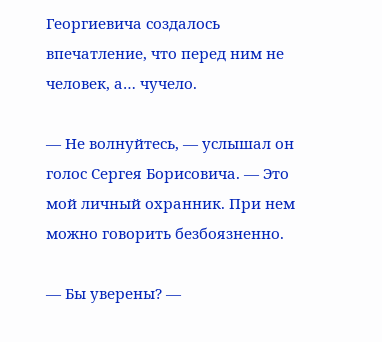Георгиевича создалось впечатление, что перед ним не человек, а… чучело.

— Не волнуйтесь, — услышал он голос Сергея Борисовича. — Это мой личный охранник. При нем можно говорить безбоязненно.

— Бы уверены? —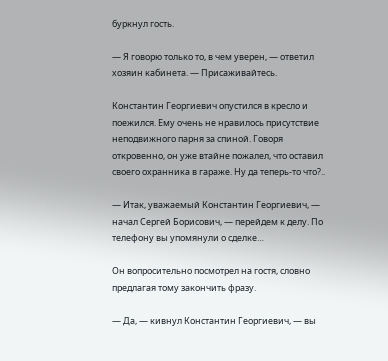буркнул гость.

— Я говорю только то, в чем уверен, — ответил хозяин кабинета. — Присаживайтесь.

Константин Георгиевич опустился в кресло и поежился. Ему очень не нравилось присутствие неподвижного парня за спиной. Говоря откровенно, он уже втайне пожалел, что оставил своего охранника в гараже. Ну да теперь-то что?..

— Итак, уважаемый Константин Георгиевич, — начал Сергей Борисович, — перейдем к делу. По телефону вы упомянули о сделке…

Он вопросительно посмотрел на гостя, словно предлагая тому закончить фразу.

— Да, — кивнул Константин Георгиевич, — вы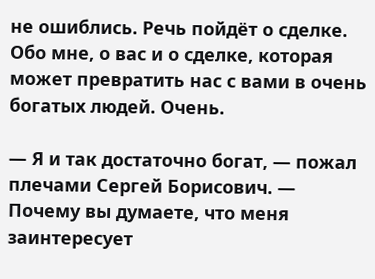не ошиблись. Речь пойдёт о сделке. Обо мне, о вас и о сделке, которая может превратить нас с вами в очень богатых людей. Очень.

— Я и так достаточно богат, — пожал плечами Сергей Борисович. — Почему вы думаете, что меня заинтересует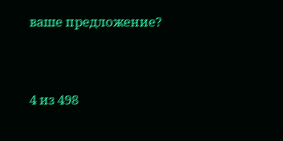ваше предложение?



4 из 498